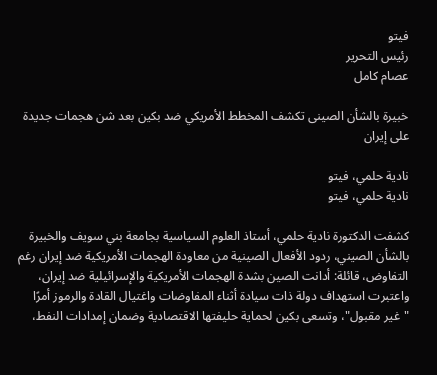فيتو
رئيس التحرير
عصام كامل

خبيرة بالشأن الصينى تكشف المخطط الأمريكي ضد بكين بعد شن هجمات جديدة على إيران

نادية حلمي، فيتو
نادية حلمي، فيتو

كشفت الدكتورة نادية حلمي، أستاذ العلوم السياسية بجامعة بني سويف والخبيرة بالشأن الصيني، ردود الأفعال الصينية من معاودة الهجمات الأمريكية ضد إيران رغم التفاوض، قائلة: أدانت الصين بشدة الهجمات الأمريكية والإسرائيلية ضد إيران، واعتبرت استهداف دولة ذات سيادة أثناء المفاوضات واغتيال القادة والرموز أمرًا "غير مقبول"، وتسعى بكين لحماية حليفتها الاقتصادية وضمان إمدادات النفط،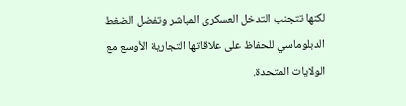لكنها تتجنب التدخل العسكرى المباشر وتفضل الضغط الدبلوماسي للحفاظ على علاقاتها التجارية الأوسع مع الولايات المتحدة.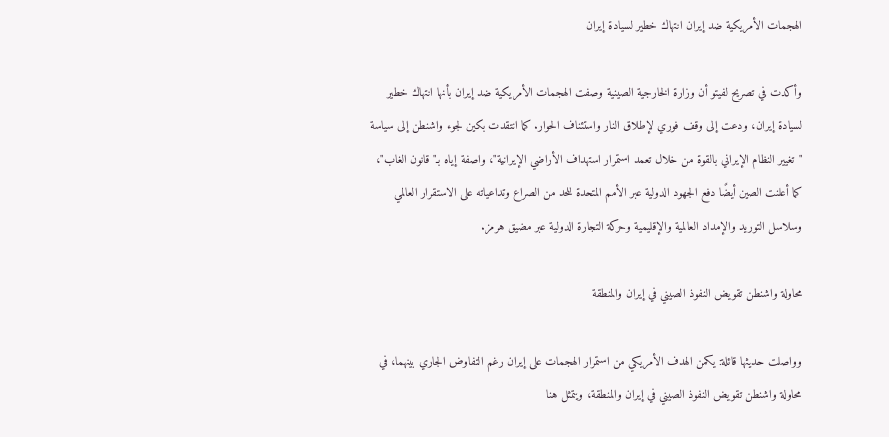الهجمات الأمريكية ضد إيران انتهاك خطير لسيادة إيران

وأكدت في تصريح لفيتو أن وزارة الخارجية الصينية وصفت الهجمات الأمريكية ضد إيران بأنها انتهاك خطير لسيادة إيران، ودعت إلى وقف فوري لإطلاق النار واستئناف الحوار. كما انتقدت بكين لجوء واشنطن إلى سياسة "تغيير النظام الإيراني بالقوة من خلال تعمد استمرار استهداف الأراضي الإيرانية"، واصفة إياه بـ"قانون الغاب"، كما أعلنت الصين أيضًا دفع الجهود الدولية عبر الأمم المتحدة للحد من الصراع وتداعياته على الاستقرار العالمي وسلاسل التوريد والإمداد العالمية والإقليمية وحركة التجارة الدولية عبر مضيق هرمز.

محاولة واشنطن تقويض النفوذ الصيني في إيران والمنطقة

وواصلت حديثها قائلة: يكمن الهدف الأمريكي من استمرار الهجمات على إيران رغم التفاوض الجاري بينهما، في محاولة واشنطن تقويض النفوذ الصيني في إيران والمنطقة، ويتمثل هنا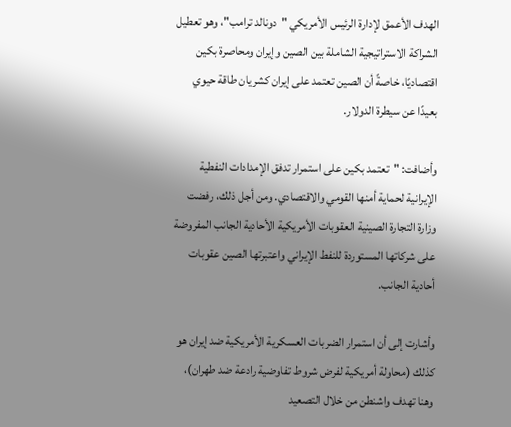الهدف الأعمق لإدارة الرئيس الأمريكي "دونالد ترامب"، وهو تعطيل الشراكة الاستراتيجية الشاملة بين الصين وإيران ومحاصرة بكين اقتصاديًا، خاصةً أن الصين تعتمد على إيران كشريان طاقة حيوي بعيدًا عن سيطرة الدولار.

وأضافت: "تعتمد بكين على استمرار تدفق الإمدادات النفطية الإيرانية لحماية أمنها القومي والاقتصادي. ومن أجل ذلك، رفضت وزارة التجارة الصينية العقوبات الأمريكية الأحادية الجانب المفروضة على شركاتها المستوردة للنفط الإيراني واعتبرتها الصين عقوبات أحادية الجانب.

وأشارت إلى أن استمرار الضربات العسكرية الأمريكية ضد إيران هو كذلك (محاولة أمريكية لفرض شروط تفاوضية رادعة ضد طهران)، وهنا تهدف واشنطن من خلال التصعيد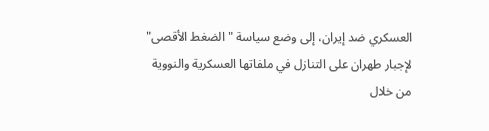العسكري ضد إيران، إلى وضع سياسة "الضغط الأقصى" لإجبار طهران على التنازل في ملفاتها العسكرية والنووية من خلال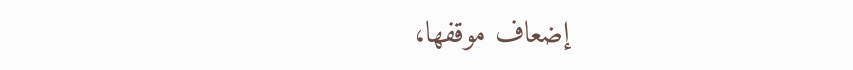إضعاف موقفها،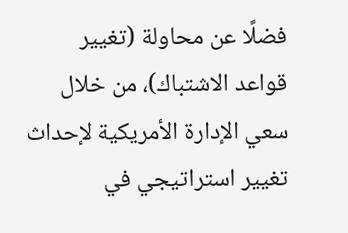فضلًا عن محاولة (تغيير قواعد الاشتباك)، من خلال سعي الإدارة الأمريكية لإحداث تغيير استراتيجي في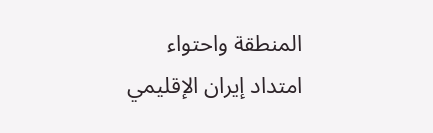المنطقة واحتواء امتداد إيران الإقليمي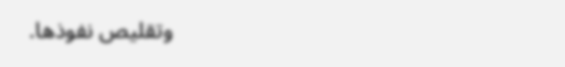وتقليص نفوذها.